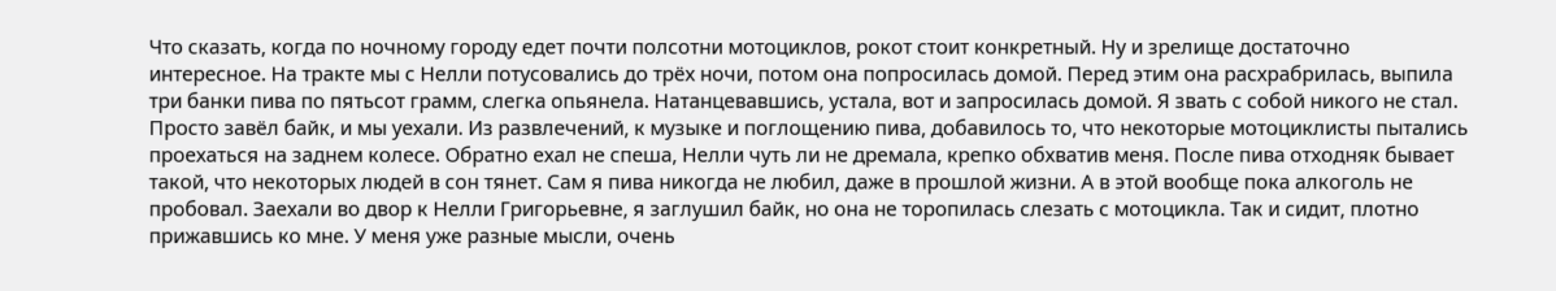Что сказать, когда по ночному городу едет почти полсотни мотоциклов, рокот стоит конкретный. Ну и зрелище достаточно интересное. На тракте мы с Нелли потусовались до трёх ночи, потом она попросилась домой. Перед этим она расхрабрилась, выпила три банки пива по пятьсот грамм, слегка опьянела. Натанцевавшись, устала, вот и запросилась домой. Я звать с собой никого не стал. Просто завёл байк, и мы уехали. Из развлечений, к музыке и поглощению пива, добавилось то, что некоторые мотоциклисты пытались проехаться на заднем колесе. Обратно ехал не спеша, Нелли чуть ли не дремала, крепко обхватив меня. После пива отходняк бывает такой, что некоторых людей в сон тянет. Сам я пива никогда не любил, даже в прошлой жизни. А в этой вообще пока алкоголь не пробовал. Заехали во двор к Нелли Григорьевне, я заглушил байк, но она не торопилась слезать с мотоцикла. Так и сидит, плотно прижавшись ко мне. У меня уже разные мысли, очень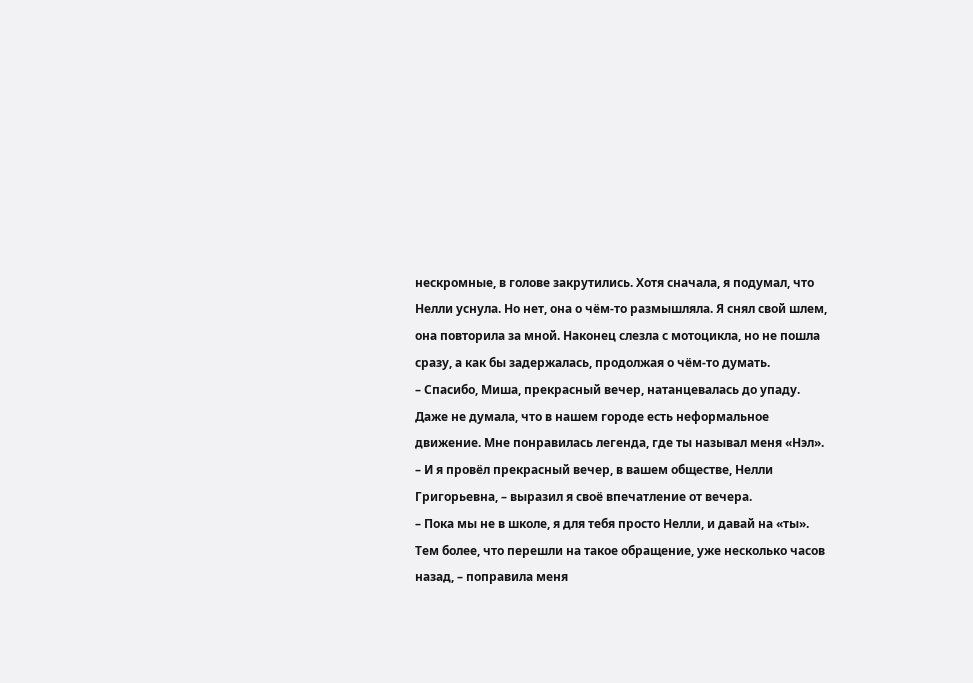нескромные, в голове закрутились. Хотя сначала, я подумал, что Нелли уснула. Но нет, она о чём-то размышляла. Я снял свой шлем, она повторила за мной. Наконец слезла с мотоцикла, но не пошла сразу, а как бы задержалась, продолжая о чём-то думать.
– Спасибо, Миша, прекрасный вечер, натанцевалась до упаду. Даже не думала, что в нашем городе есть неформальное движение. Мне понравилась легенда, где ты называл меня «Нэл».
– И я провёл прекрасный вечер, в вашем обществе, Нелли Григорьевна, – выразил я своё впечатление от вечера.
– Пока мы не в школе, я для тебя просто Нелли, и давай на «ты». Тем более, что перешли на такое обращение, уже несколько часов назад, – поправила меня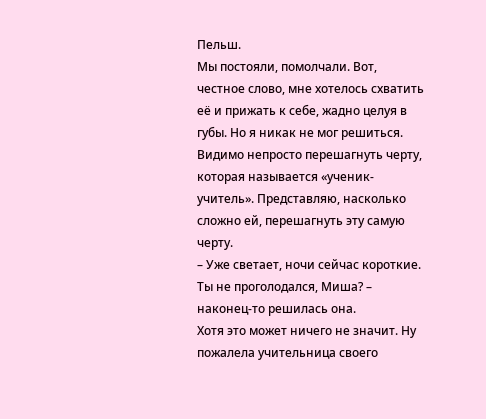Пельш.
Мы постояли, помолчали. Вот, честное слово, мне хотелось схватить её и прижать к себе, жадно целуя в губы. Но я никак не мог решиться. Видимо непросто перешагнуть черту, которая называется «ученик-учитель». Представляю, насколько сложно ей, перешагнуть эту самую черту.
– Уже светает, ночи сейчас короткие. Ты не проголодался, Миша? – наконец-то решилась она.
Хотя это может ничего не значит. Ну пожалела учительница своего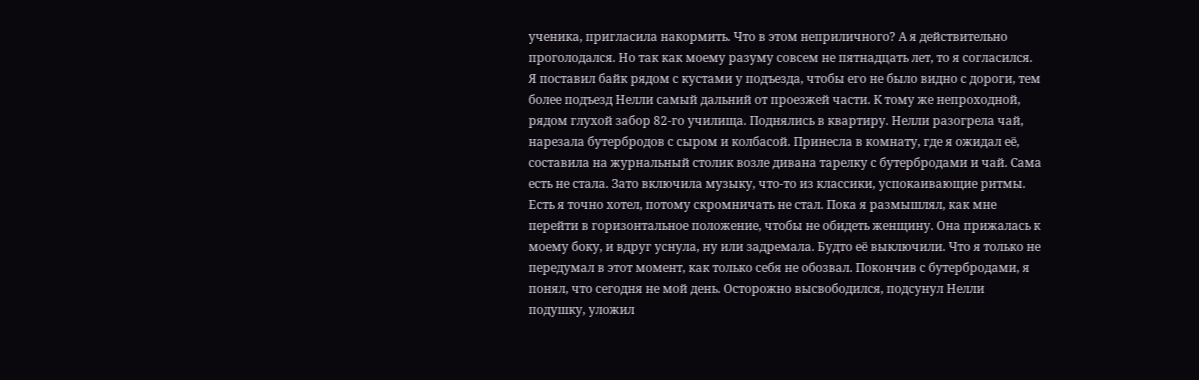ученика, пригласила накормить. Что в этом неприличного? А я действительно проголодался. Но так как моему разуму совсем не пятнадцать лет, то я согласился. Я поставил байк рядом с кустами у подъезда, чтобы его не было видно с дороги, тем более подъезд Нелли самый дальний от проезжей части. К тому же непроходной, рядом глухой забор 82-го училища. Поднялись в квартиру. Нелли разогрела чай, нарезала бутербродов с сыром и колбасой. Принесла в комнату, где я ожидал её, составила на журнальный столик возле дивана тарелку с бутербродами и чай. Сама есть не стала. Зато включила музыку, что-то из классики, успокаивающие ритмы. Есть я точно хотел, потому скромничать не стал. Пока я размышлял, как мне перейти в горизонтальное положение, чтобы не обидеть женщину. Она прижалась к моему боку, и вдруг уснула, ну или задремала. Будто её выключили. Что я только не передумал в этот момент, как только себя не обозвал. Покончив с бутербродами, я понял, что сегодня не мой день. Осторожно высвободился, подсунул Нелли подушку, уложил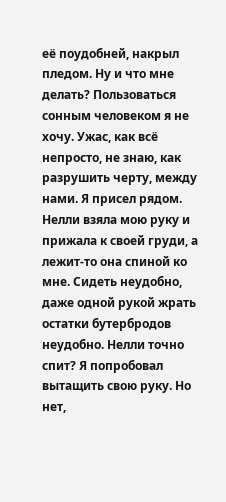её поудобней, накрыл пледом. Ну и что мне делать? Пользоваться сонным человеком я не хочу. Ужас, как всё непросто, не знаю, как разрушить черту, между нами. Я присел рядом. Нелли взяла мою руку и прижала к своей груди, а лежит-то она спиной ко мне. Сидеть неудобно, даже одной рукой жрать остатки бутербродов неудобно. Нелли точно спит? Я попробовал вытащить свою руку. Но нет,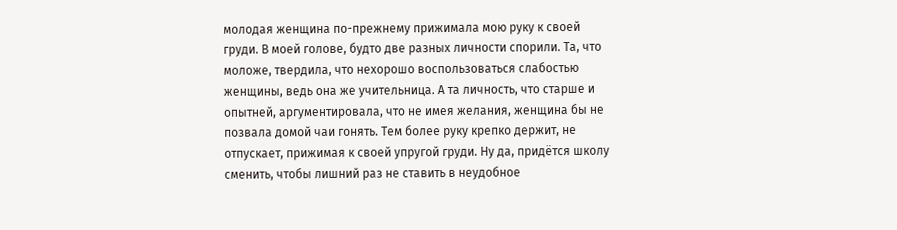молодая женщина по-прежнему прижимала мою руку к своей груди. В моей голове, будто две разных личности спорили. Та, что моложе, твердила, что нехорошо воспользоваться слабостью женщины, ведь она же учительница. А та личность, что старше и опытней, аргументировала, что не имея желания, женщина бы не позвала домой чаи гонять. Тем более руку крепко держит, не отпускает, прижимая к своей упругой груди. Ну да, придётся школу сменить, чтобы лишний раз не ставить в неудобное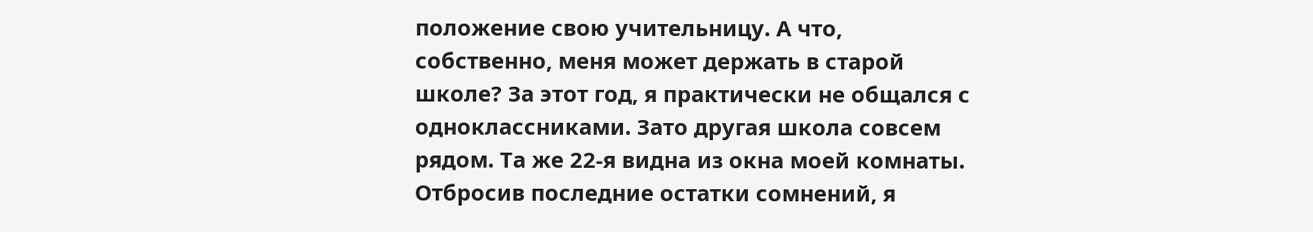положение свою учительницу. А что, собственно, меня может держать в старой школе? За этот год, я практически не общался с одноклассниками. Зато другая школа совсем рядом. Та же 22-я видна из окна моей комнаты. Отбросив последние остатки сомнений, я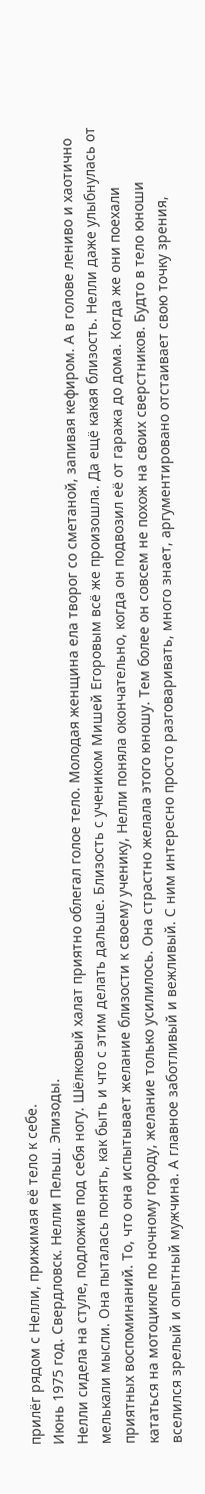прилёг рядом с Нелли, прижимая её тело к себе.
Июнь 1975 год. Свердловск. Нелли Пельш. Эпизоды.
Нелли сидела на стуле, подложив под себя ногу. Шёлковый халат приятно облегал голое тело. Молодая женщина ела творог со сметаной, запивая кефиром. А в голове лениво и хаотично мелькали мысли. Она пыталась понять, как быть и что с этим делать дальше. Близость с учеником Мишей Егоровым всё же произошла. Да ещё какая близость. Нелли даже улыбнулась от приятных воспоминаний. То, что она испытывает желание близости к своему ученику, Нелли поняла окончательно, когда он подвозил её от гаража до дома. Когда же они поехали кататься на мотоцикле по ночному городу, желание только усилилось. Она страстно желала этого юношу. Тем более он совсем не похож на своих сверстников. Будто в тело юноши вселился зрелый и опытный мужчина. А главное заботливый и вежливый. С ним интересно просто разговаривать, много знает, аргументировано отстаивает свою точку зрения,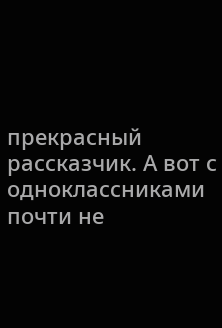прекрасный рассказчик. А вот с одноклассниками почти не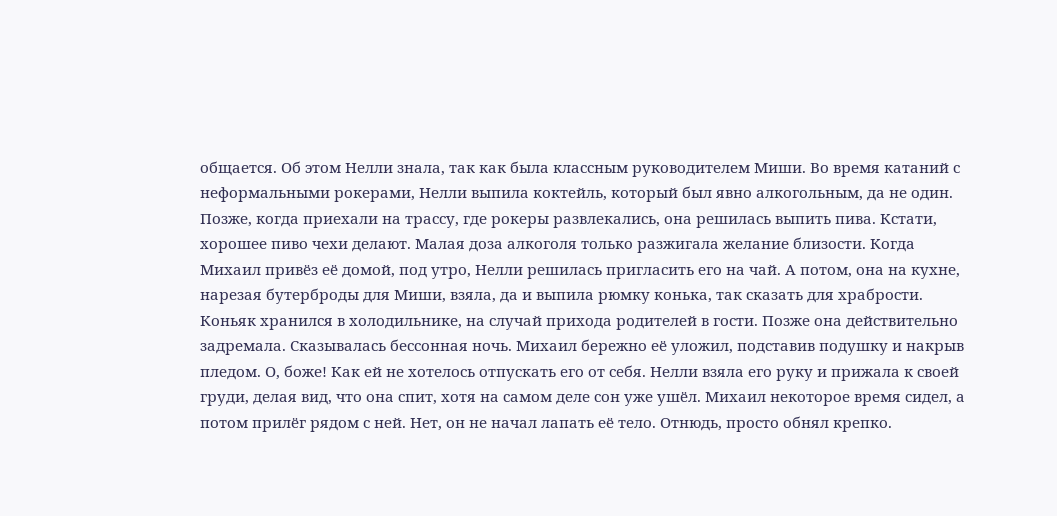общается. Об этом Нелли знала, так как была классным руководителем Миши. Во время катаний с неформальными рокерами, Нелли выпила коктейль, который был явно алкогольным, да не один. Позже, когда приехали на трассу, где рокеры развлекались, она решилась выпить пива. Кстати, хорошее пиво чехи делают. Малая доза алкоголя только разжигала желание близости. Когда Михаил привёз её домой, под утро, Нелли решилась пригласить его на чай. А потом, она на кухне, нарезая бутерброды для Миши, взяла, да и выпила рюмку конька, так сказать для храбрости. Коньяк хранился в холодильнике, на случай прихода родителей в гости. Позже она действительно задремала. Сказывалась бессонная ночь. Михаил бережно её уложил, подставив подушку и накрыв пледом. О, боже! Как ей не хотелось отпускать его от себя. Нелли взяла его руку и прижала к своей груди, делая вид, что она спит, хотя на самом деле сон уже ушёл. Михаил некоторое время сидел, а потом прилёг рядом с ней. Нет, он не начал лапать её тело. Отнюдь, просто обнял крепко.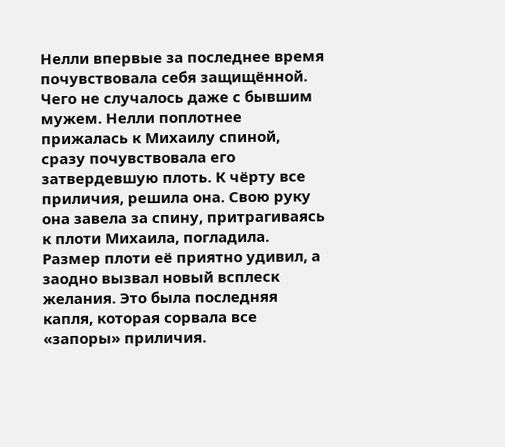Нелли впервые за последнее время почувствовала себя защищённой. Чего не случалось даже с бывшим мужем. Нелли поплотнее прижалась к Михаилу спиной, сразу почувствовала его затвердевшую плоть. К чёрту все приличия, решила она. Свою руку она завела за спину, притрагиваясь к плоти Михаила, погладила. Размер плоти её приятно удивил, а заодно вызвал новый всплеск желания. Это была последняя капля, которая сорвала все «запоры» приличия.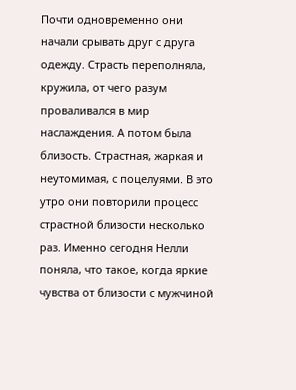Почти одновременно они начали срывать друг с друга одежду. Страсть переполняла, кружила, от чего разум проваливался в мир наслаждения. А потом была близость. Страстная, жаркая и неутомимая, с поцелуями. В это утро они повторили процесс страстной близости несколько раз. Именно сегодня Нелли поняла, что такое, когда яркие чувства от близости с мужчиной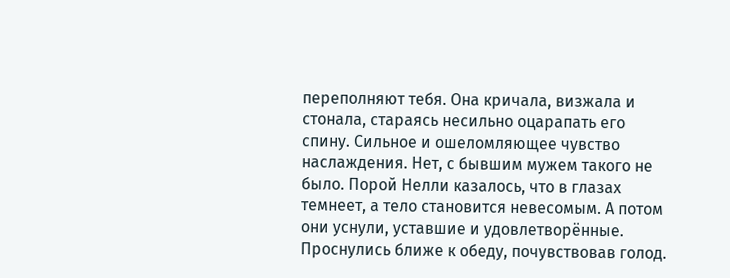переполняют тебя. Она кричала, визжала и стонала, стараясь несильно оцарапать его спину. Сильное и ошеломляющее чувство наслаждения. Нет, с бывшим мужем такого не было. Порой Нелли казалось, что в глазах темнеет, а тело становится невесомым. А потом они уснули, уставшие и удовлетворённые. Проснулись ближе к обеду, почувствовав голод.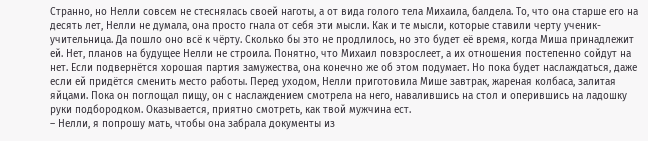Странно, но Нелли совсем не стеснялась своей наготы, а от вида голого тела Михаила, балдела. То, что она старше его на десять лет, Нелли не думала, она просто гнала от себя эти мысли. Как и те мысли, которые ставили черту ученик-учительница. Да пошло оно всё к чёрту. Сколько бы это не продлилось, но это будет её время, когда Миша принадлежит ей. Нет, планов на будущее Нелли не строила. Понятно, что Михаил повзрослеет, а их отношения постепенно сойдут на нет. Если подвернётся хорошая партия замужества, она конечно же об этом подумает. Но пока будет наслаждаться, даже если ей придётся сменить место работы. Перед уходом, Нелли приготовила Мише завтрак, жареная колбаса, залитая яйцами. Пока он поглощал пищу, он с наслаждением смотрела на него, навалившись на стол и оперившись на ладошку руки подбородком. Оказывается, приятно смотреть, как твой мужчина ест.
– Нелли, я попрошу мать, чтобы она забрала документы из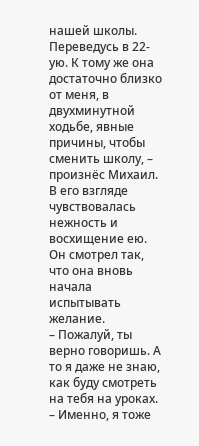нашей школы. Переведусь в 22-ую. К тому же она достаточно близко от меня, в двухминутной ходьбе, явные причины, чтобы сменить школу, – произнёс Михаил.
В его взгляде чувствовалась нежность и восхищение ею. Он смотрел так, что она вновь начала испытывать желание.
– Пожалуй, ты верно говоришь. А то я даже не знаю, как буду смотреть на тебя на уроках.
– Именно, я тоже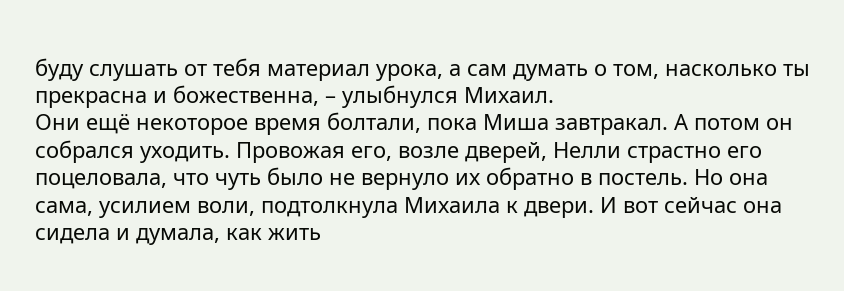буду слушать от тебя материал урока, а сам думать о том, насколько ты прекрасна и божественна, – улыбнулся Михаил.
Они ещё некоторое время болтали, пока Миша завтракал. А потом он собрался уходить. Провожая его, возле дверей, Нелли страстно его поцеловала, что чуть было не вернуло их обратно в постель. Но она сама, усилием воли, подтолкнула Михаила к двери. И вот сейчас она сидела и думала, как жить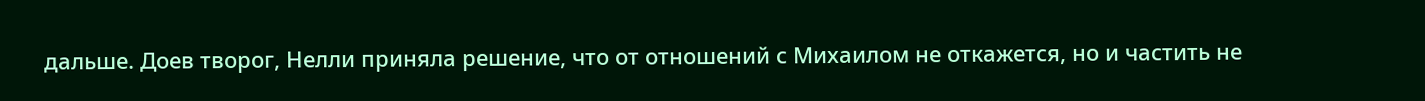дальше. Доев творог, Нелли приняла решение, что от отношений с Михаилом не откажется, но и частить не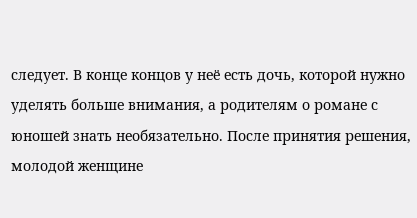следует. В конце концов у неё есть дочь, которой нужно уделять больше внимания, а родителям о романе с юношей знать необязательно. После принятия решения, молодой женщине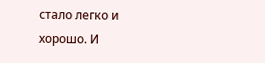стало легко и хорошо. И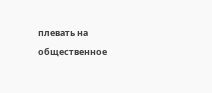плевать на общественное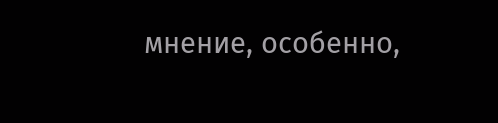мнение, особенно,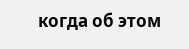когда об этом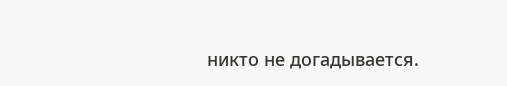никто не догадывается.